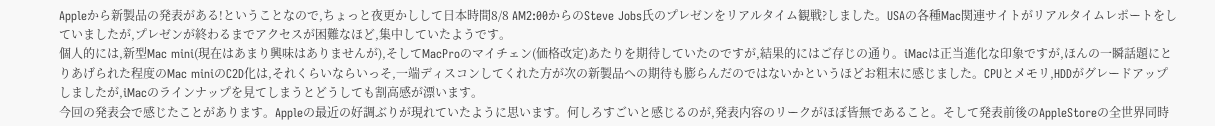Appleから新製品の発表がある!ということなので,ちょっと夜更かしして日本時間8/8 AM2:00からのSteve Jobs氏のプレゼンをリアルタイム観戦?しました。USAの各種Mac関連サイトがリアルタイムレポートをしていましたが,プレゼンが終わるまでアクセスが困難なほど,集中していたようです。
個人的には,新型Mac mini(現在はあまり興味はありませんが),そしてMacProのマイチェン(価格改定)あたりを期待していたのですが,結果的にはご存じの通り。iMacは正当進化な印象ですが,ほんの一瞬話題にとりあげられた程度のMac miniのC2D化は,それくらいならいっそ,一端ディスコンしてくれた方が次の新製品への期待も膨らんだのではないかというほどお粗末に感じました。CPUとメモリ,HDDがグレードアップしましたが,iMacのラインナップを見てしまうとどうしても割高感が漂います。
今回の発表会で感じたことがあります。Appleの最近の好調ぶりが現れていたように思います。何しろすごいと感じるのが,発表内容のリークがほぼ皆無であること。そして発表前後のAppleStoreの全世界同時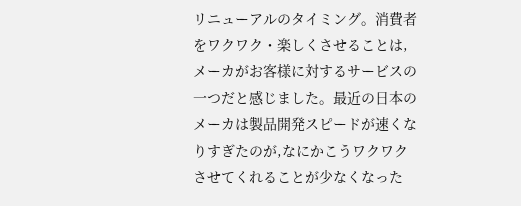リニューアルのタイミング。消費者をワクワク・楽しくさせることは,メーカがお客様に対するサービスの一つだと感じました。最近の日本のメーカは製品開発スピードが速くなりすぎたのが,なにかこうワクワクさせてくれることが少なくなった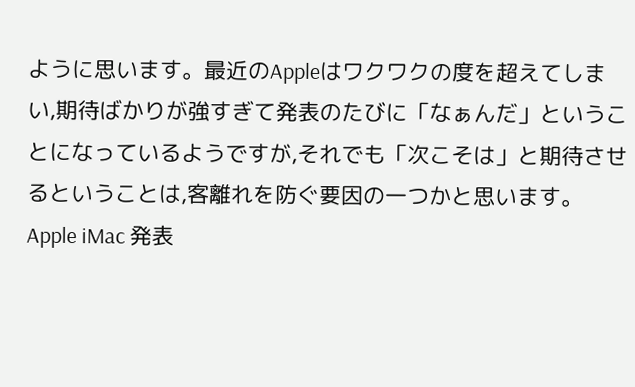ように思います。最近のAppleはワクワクの度を超えてしまい,期待ばかりが強すぎて発表のたびに「なぁんだ」ということになっているようですが,それでも「次こそは」と期待させるということは,客離れを防ぐ要因の一つかと思います。
Apple iMac 発表